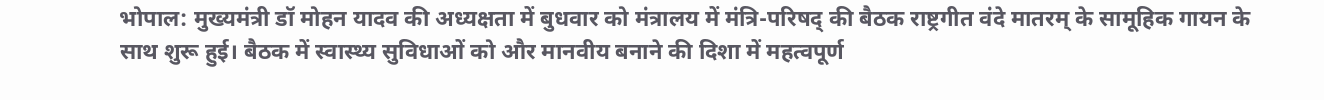भोपाल: मुख्यमंत्री डॉ मोहन यादव की अध्यक्षता में बुधवार को मंत्रालय में मंत्रि-परिषद् की बैठक राष्ट्रगीत वंदे मातरम् के सामूहिक गायन के साथ शुरू हुई। बैठक में स्वास्थ्य सुविधाओं को और मानवीय बनाने की दिशा में महत्वपूर्ण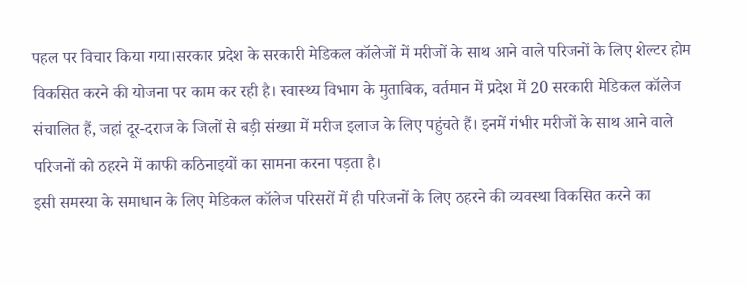पहल पर विचार किया गया।सरकार प्रदेश के सरकारी मेडिकल कॉलेजों में मरीजों के साथ आने वाले परिजनों के लिए शेल्टर होम विकसित करने की योजना पर काम कर रही है। स्वास्थ्य विभाग के मुताबिक, वर्तमान में प्रदेश में 20 सरकारी मेडिकल कॉलेज संचालित हैं, जहां दूर-दराज के जिलों से बड़ी संख्या में मरीज इलाज के लिए पहुंचते हैं। इनमें गंभीर मरीजों के साथ आने वाले परिजनों को ठहरने में काफी कठिनाइयों का सामना करना पड़ता है।
इसी समस्या के समाधान के लिए मेडिकल कॉलेज परिसरों में ही परिजनों के लिए ठहरने की व्यवस्था विकसित करने का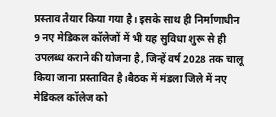प्रस्ताव तैयार किया गया है। इसके साथ ही निर्माणाधीन 9 नए मेडिकल कॉलेजों में भी यह सुविधा शुरू से ही उपलब्ध कराने की योजना है, जिन्हें वर्ष 2028 तक चालू किया जाना प्रस्तावित है।बैठक में मंडला जिले में नए मेडिकल कॉलेज को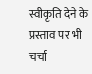स्वीकृति देने के प्रस्ताव पर भी चर्चा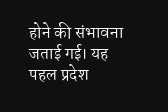होने की संभावना जताई गई। यह पहल प्रदेश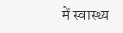में स्वास्थ्य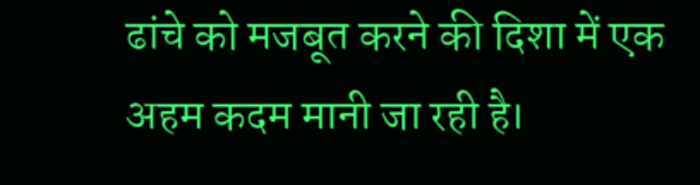ढांचे को मजबूत करने की दिशा में एक अहम कदम मानी जा रही है।